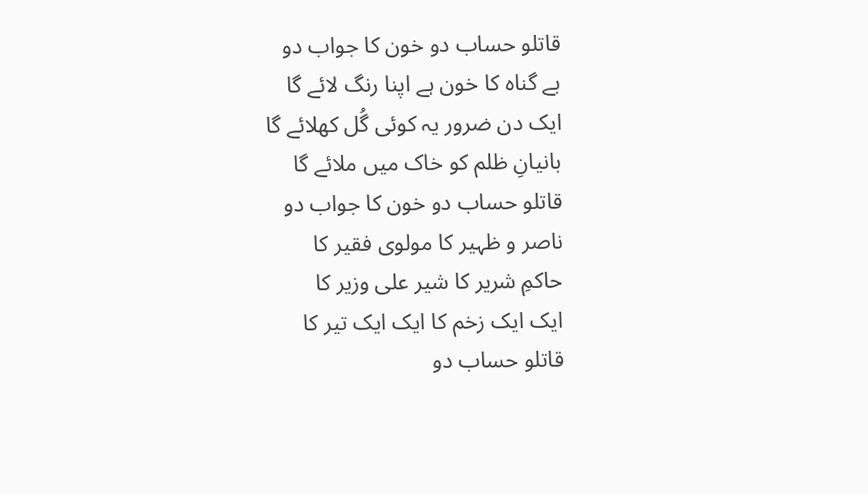قاتلو حساب دو خون کا جواب دو
بے گناہ کا خون ہے اپنا رنگ لائے گا
ایک دن ضرور یہ کوئی گُل کھلائے گا
بانیانِ ظلم کو خاک میں ملائے گا
قاتلو حساب دو خون کا جواب دو
ناصر و ظہیر کا مولوی فقیر کا
حاکمِ شریر کا شیر علی وزیر کا
ایک ایک زخم کا ایک ایک تیر کا
قاتلو حساب دو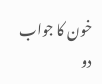خون کا جواب دو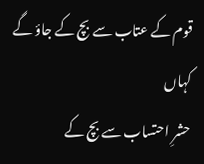قوم کے عتاب سے بچ کے جاؤ گے کہاں
حشرِ احتساب سے بچ کے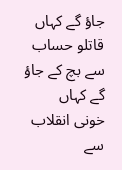جاؤ گے کہاں
قاتلو حساب سے بچ کے جاؤ گے کہاں
خونی انقلاب سے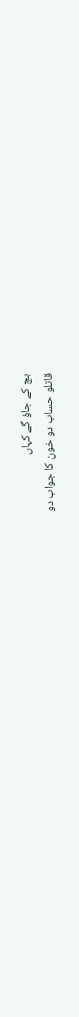بچ کے جاؤ گے کہاں
قاتلو حساب دو خون کا جواب دو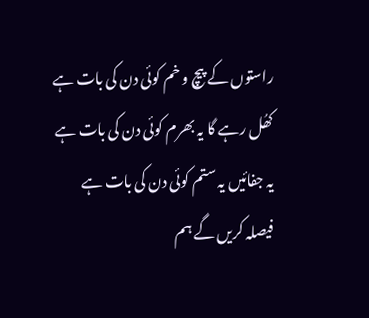راستوں کے پیچ و خم کوئی دن کی بات ہے
کھُل رہے گا یہ بھرم کوئی دن کی بات ہے
یہ جفائیں یہ ستم کوئی دن کی بات ہے
فیصلہ کریں گے ہم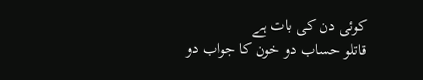کوئی دن کی بات ہے
قاتلو حساب دو خون کا جواب دو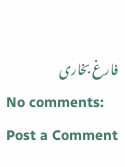فارغ بخاری
No comments:
Post a Comment